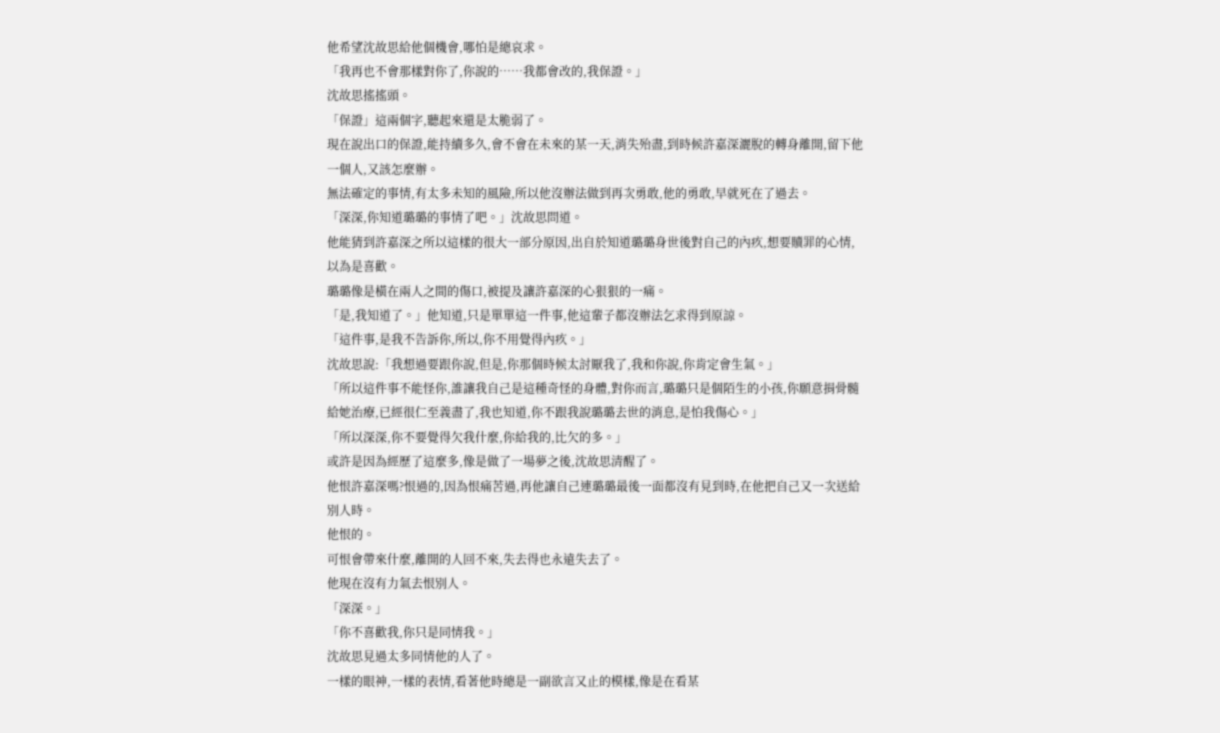他希望沈故思給他個機會,哪怕是總哀求。
「我再也不會那樣對你了,你說的……我都會改的,我保證。」
沈故思搖搖頭。
「保證」這兩個字,聽起來還是太脆弱了。
現在說出口的保證,能持續多久,會不會在未來的某一天,消失殆盡,到時候許嘉深灑脫的轉身離開,留下他一個人,又該怎麼辦。
無法確定的事情,有太多未知的風險,所以他沒辦法做到再次勇敢,他的勇敢,早就死在了過去。
「深深,你知道璐璐的事情了吧。」沈故思問道。
他能猜到許嘉深之所以這樣的很大一部分原因,出自於知道璐璐身世後對自己的內疚,想要贖罪的心情,以為是喜歡。
璐璐像是橫在兩人之間的傷口,被提及讓許嘉深的心狠狠的一痛。
「是,我知道了。」他知道,只是單單這一件事,他這輩子都沒辦法乞求得到原諒。
「這件事,是我不告訴你,所以,你不用覺得內疚。」
沈故思說:「我想過要跟你說,但是,你那個時候太討厭我了,我和你說,你肯定會生氣。」
「所以這件事不能怪你,誰讓我自己是這種奇怪的身體,對你而言,璐璐只是個陌生的小孩,你願意捐骨髓給她治療,已經很仁至義盡了,我也知道,你不跟我說璐璐去世的消息,是怕我傷心。」
「所以深深,你不要覺得欠我什麼,你給我的,比欠的多。」
或許是因為經歷了這麼多,像是做了一場夢之後,沈故思清醒了。
他恨許嘉深嗎?恨過的,因為恨痛苦過,再他讓自己連璐璐最後一面都沒有見到時,在他把自己又一次送給別人時。
他恨的。
可恨會帶來什麼,離開的人回不來,失去得也永遠失去了。
他現在沒有力氣去恨別人。
「深深。」
「你不喜歡我,你只是同情我。」
沈故思見過太多同情他的人了。
一樣的眼神,一樣的表情,看著他時總是一副欲言又止的模樣,像是在看某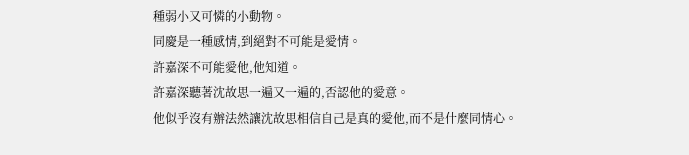種弱小又可憐的小動物。
同慶是一種感情,到絕對不可能是愛情。
許嘉深不可能愛他,他知道。
許嘉深聽著沈故思一遍又一遍的,否認他的愛意。
他似乎沒有辦法然讓沈故思相信自己是真的愛他,而不是什麼同情心。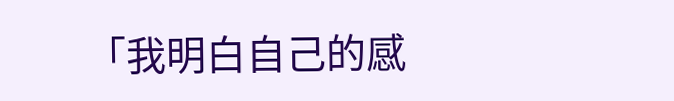「我明白自己的感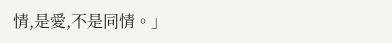情,是愛,不是同情。」